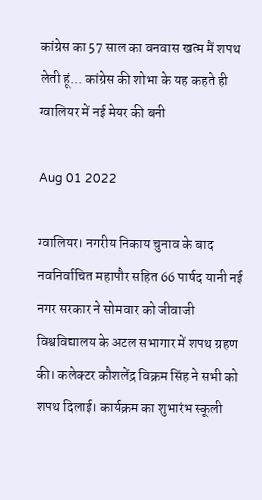कांग्रेस का 57 साल का वनवास खत्म मैं शपथ लेती हूं... कांग्रेस की शोभा के यह कहते ही ग्वालियर में नई मेयर की बनी

Aug 01 2022

ग्वालियर। नगरीय निकाय चुनाव के बाद नवनिर्वाचित महापौर सहित 66 पार्षद यानी नई नगर सरकार ने सोमवार को जीवाजी विश्वविद्यालय के अटल सभागार में शपथ ग्रहण की। कलेक्टर कौशलेंद्र विक्रम सिंह ने सभी को शपथ दिलाई। कार्यक्रम का शुभारंभ स्कूली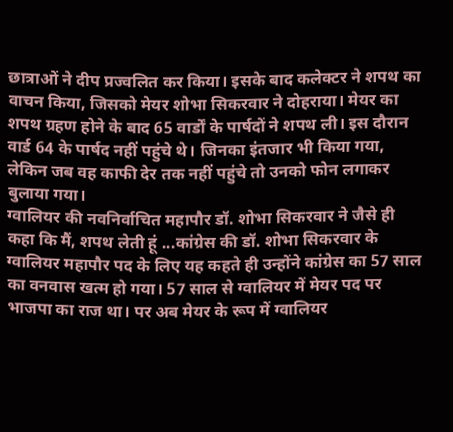छात्राओं ने दीप प्रज्वलित कर किया। इसके बाद कलेक्टर ने शपथ का वाचन किया, जिसको मेयर शोभा सिकरवार ने दोहराया। मेयर का शपथ ग्रहण होने के बाद 65 वार्डों के पार्षदों ने शपथ ली। इस दौरान वार्ड 64 के पार्षद नहीं पहुंचे थे। जिनका इंतजार भी किया गया, लेकिन जब वह काफी देर तक नहीं पहुंचे तो उनको फोन लगाकर बुलाया गया।
ग्वालियर की नवनिर्वाचित महापौर डॉ. शोभा सिकरवार ने जैसे ही कहा कि मैं, शपथ लेती हूं ...कांग्रेस की डॉ. शोभा सिकरवार के ग्वालियर महापौर पद के लिए यह कहते ही उन्होंने कांग्रेस का 57 साल का वनवास खत्म हो गया। 57 साल से ग्वालियर में मेयर पद पर भाजपा का राज था। पर अब मेयर के रूप में ग्वालियर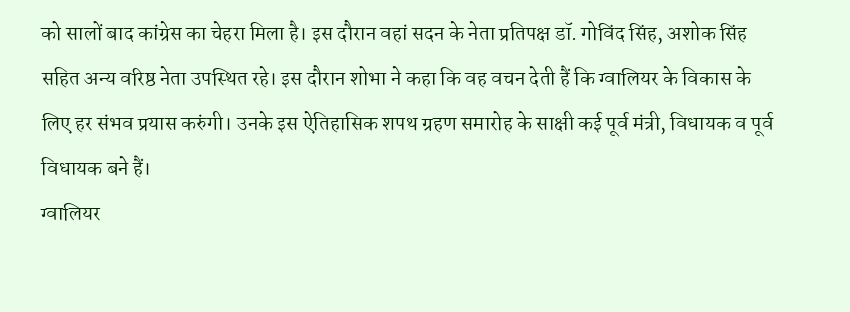को सालों बाद कांग्रेस का चेहरा मिला है। इस दौरान वहां सदन के नेता प्रतिपक्ष डॉ. गोविंद सिंह, अशोक सिंह सहित अन्य वरिष्ठ नेता उपस्थित रहे। इस दौरान शोभा ने कहा कि वह वचन देती हैं कि ग्वालियर के विकास के लिए हर संभव प्रयास करुंगी। उनके इस ऐतिहासिक शपथ ग्रहण समारोह के साक्षी कई पूर्व मंत्री, विधायक व पूर्व विधायक बने हैं।
ग्वालियर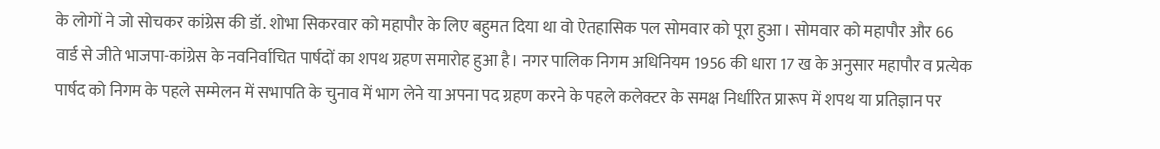के लोगों ने जो सोचकर कांग्रेस की डॉ. शोभा सिकरवार को महापौर के लिए बहुमत दिया था वो ऐतहासिक पल सोमवार को पूरा हुआ। सोमवार को महापौर और 66 वार्ड से जीते भाजपा-कांग्रेस के नवनिर्वाचित पार्षदों का शपथ ग्रहण समारोह हुआ है। नगर पालिक निगम अधिनियम 1956 की धारा 17 ख के अनुसार महापौर व प्रत्येक पार्षद को निगम के पहले सम्मेलन में सभापति के चुनाव में भाग लेने या अपना पद ग्रहण करने के पहले कलेक्टर के समक्ष निर्धारित प्रारूप में शपथ या प्रतिज्ञान पर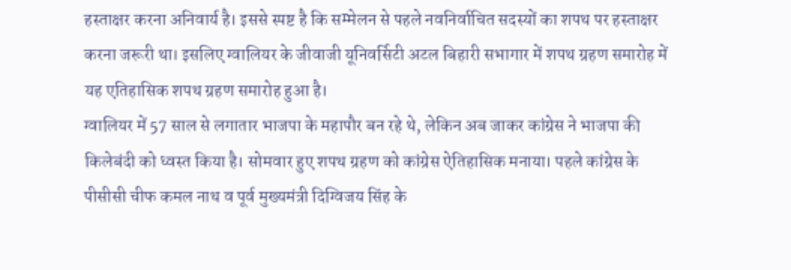हस्ताक्षर करना अनिवार्य है। इससे स्पष्ट है कि सम्मेलन से पहले नवनिर्वाचित सदस्यों का शपथ पर हस्ताक्षर करना जरूरी था। इसलिए ग्वालियर के जीवाजी यूनिवर्सिटी अटल बिहारी सभागार में शपथ ग्रहण समारोह में यह एतिहासिक शपथ ग्रहण समारोह हुआ है।
ग्वालियर में 57 साल से लगातार भाजपा के महापौर बन रहे थे, लेकिन अब जाकर कांग्रेस ने भाजपा की किलेबंदी को ध्वस्त किया है। सोमवार हुए शपथ ग्रहण को कांग्रेस ऐतिहासिक मनाया। पहले कांग्रेस के पीसीसी चीफ कमल नाथ व पूर्व मुख्यमंत्री दिग्विजय सिंह के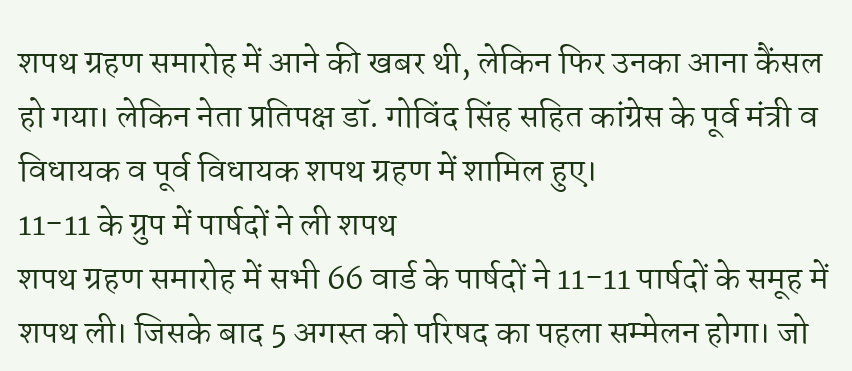शपथ ग्रहण समारोह में आने की खबर थी, लेकिन फिर उनका आना कैंसल हो गया। लेकिन नेता प्रतिपक्ष डॉ. गोविंद सिंह सहित कांग्रेस के पूर्व मंत्री व विधायक व पूर्व विधायक शपथ ग्रहण में शामिल हुए।
11-11 के ग्रुप में पार्षदों ने ली शपथ
शपथ ग्रहण समारोह में सभी 66 वार्ड के पार्षदों ने 11-11 पार्षदों के समूह में शपथ ली। जिसके बाद 5 अगस्त को परिषद का पहला सम्मेलन होगा। जो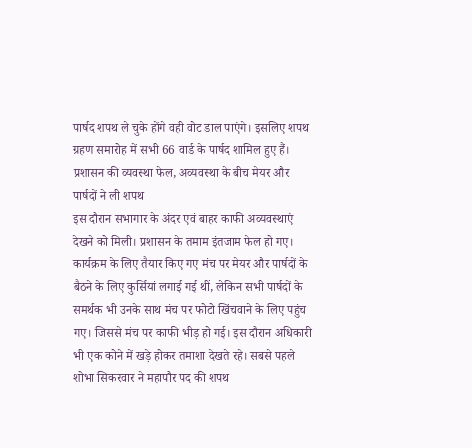पार्षद शपथ ले चुके होंगे वही वोट डाल पाएंगे। इसलिए शपथ ग्रहण समारोह में सभी 66 वार्ड के पार्षद शामिल हुए हैं।
प्रशासन की व्यवस्था फेल, अव्यवस्था के बीच मेयर और पार्षदों ने ली शपथ
इस दौरान सभागार के अंदर एवं बाहर काफी अव्यवस्थाएं देखने को मिली। प्रशासन के तमाम इंतजाम फेल हो गए। कार्यक्रम के लिए तैयार किए गए मंच पर मेयर और पार्षदों के बैठने के लिए कुर्सियां लगाई गई थीं, लेकिन सभी पार्षदों के समर्थक भी उनके साथ मंच पर फोटो खिंचवाने के लिए पहुंच गए। जिससे मंच पर काफी भीड़ हो गई। इस दौरान अधिकारी भी एक कोने में खड़े होकर तमाशा देखते रहे। सबसे पहले शोभा सिकरवार ने महापौर पद की शपथ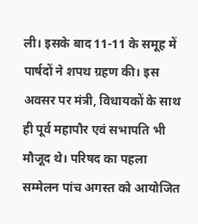ली। इसके बाद 11-11 के समूह में पार्षदों ने शपथ ग्रहण की। इस अवसर पर मंत्री, विधायकों के साथ ही पूर्व महापौर एवं सभापति भी मौजूद थे। परिषद का पहला सम्मेलन पांच अगस्त को आयोजित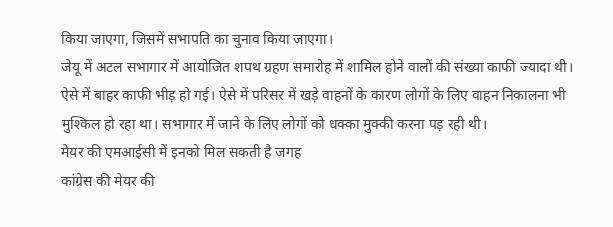किया जाएगा, जिसमें सभापति का चुनाव किया जाएगा।
जेयू में अटल सभागार में आयोजित शपथ ग्रहण समारोह में शामिल होने वालों की संख्या काफी ज्यादा थी। ऐसे में बाहर काफी भीड़ हो गई। ऐसे में परिसर में खड़े वाहनों के कारण लोगों के लिए वाहन निकालना भी मुश्किल हो रहा था। सभागार में जाने के लिए लोगों को धक्का मुक्की करना पड़ रही थी।
मेयर की एमआईसी में इनको मिल सकती है जगह
कांग्रेस की मेयर की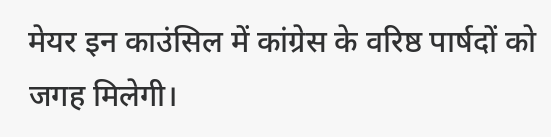मेयर इन काउंसिल में कांग्रेस के वरिष्ठ पार्षदों को जगह मिलेगी।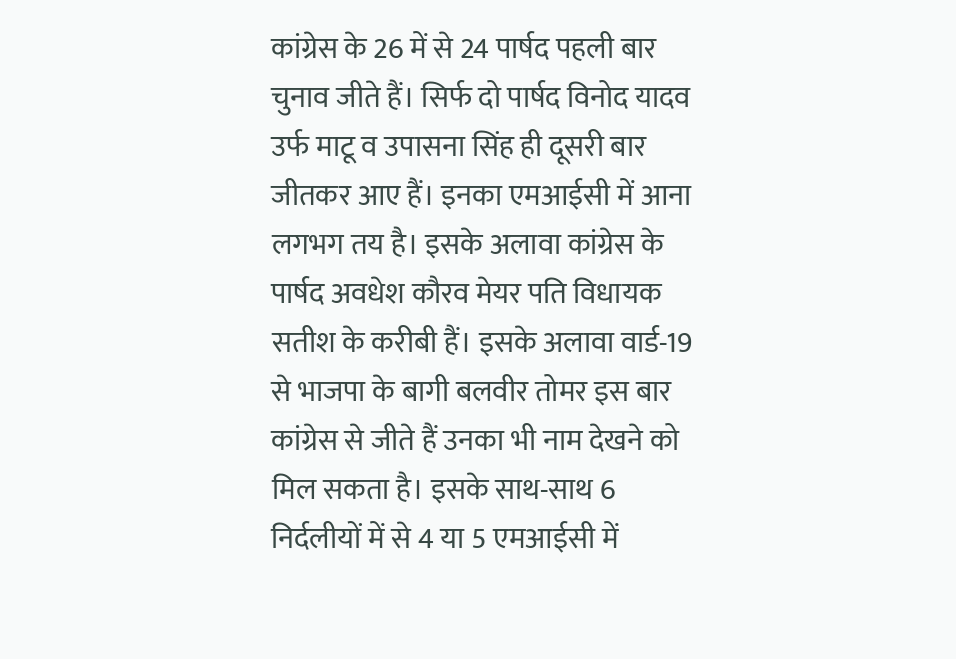कांग्रेस के 26 में से 24 पार्षद पहली बार चुनाव जीते हैं। सिर्फ दो पार्षद विनोद यादव उर्फ माटू व उपासना सिंह ही दूसरी बार जीतकर आए हैं। इनका एमआईसी में आना लगभग तय है। इसके अलावा कांग्रेस के पार्षद अवधेश कौरव मेयर पति विधायक सतीश के करीबी हैं। इसके अलावा वार्ड-19 से भाजपा के बागी बलवीर तोमर इस बार कांग्रेस से जीते हैं उनका भी नाम देखने को मिल सकता है। इसके साथ-साथ 6 निर्दलीयों में से 4 या 5 एमआईसी में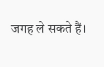जगह ले सकते हैं।